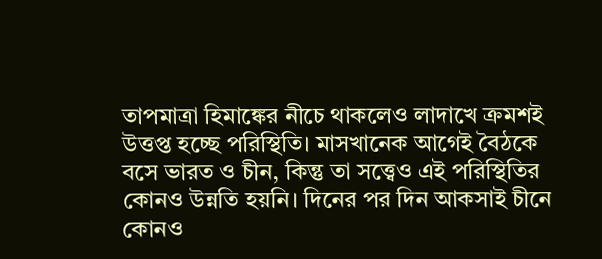তাপমাত্রা হিমাঙ্কের নীচে থাকলেও লাদাখে ক্রমশই উত্তপ্ত হচ্ছে পরিস্থিতি। মাসখানেক আগেই বৈঠকে বসে ভারত ও চীন, কিন্তু তা সত্ত্বেও এই পরিস্থিতির কোনও উন্নতি হয়নি। দিনের পর দিন আকসাই চীনে কোনও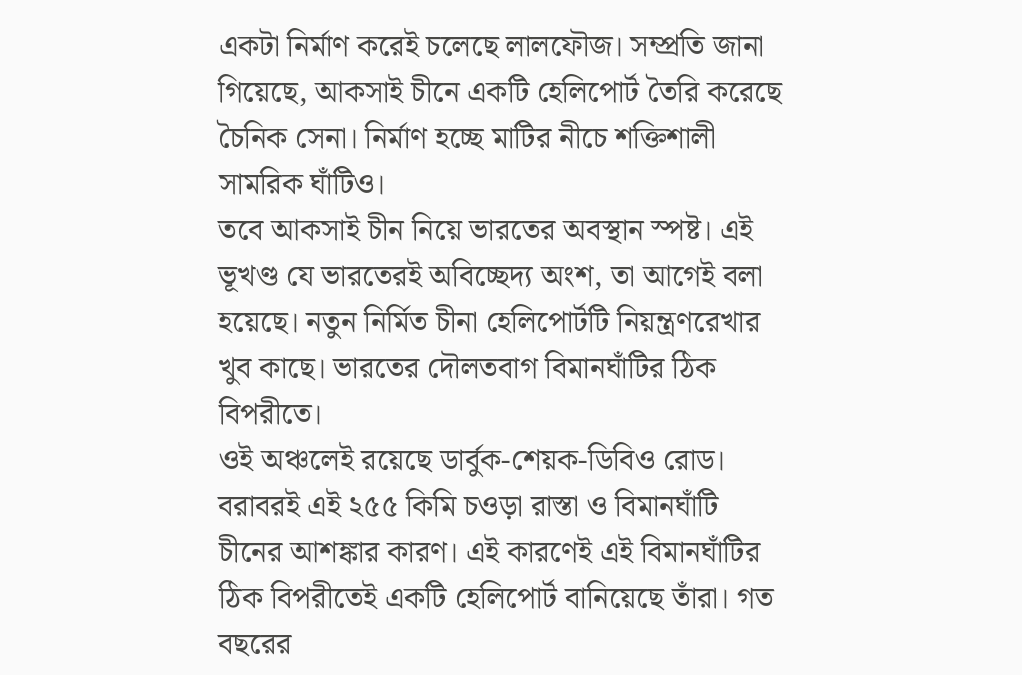একটা নির্মাণ করেই চলেছে লালফৌজ। সম্প্রতি জানা গিয়েছে, আকসাই চীনে একটি হেলিপোর্ট তৈরি করেছে চৈনিক সেনা। নির্মাণ হচ্ছে মাটির নীচে শক্তিশালী সামরিক ঘাঁটিও।
তবে আকসাই চীন নিয়ে ভারতের অবস্থান স্পষ্ট। এই ভূখণ্ড যে ভারতেরই অবিচ্ছেদ্য অংশ, তা আগেই বলা হয়েছে। নতুন নির্মিত চীনা হেলিপোর্টটি নিয়ন্ত্রণরেখার খুব কাছে। ভারতের দৌলতবাগ বিমানঘাঁটির ঠিক বিপরীতে।
ওই অঞ্চলেই রয়েছে ডার্বুক-শেয়ক-ডিবিও রোড। বরাবরই এই ২৫৫ কিমি চওড়া রাস্তা ও বিমানঘাঁটি চীনের আশঙ্কার কারণ। এই কারণেই এই বিমানঘাঁটির ঠিক বিপরীতেই একটি হেলিপোর্ট বানিয়েছে তাঁরা। গত বছরের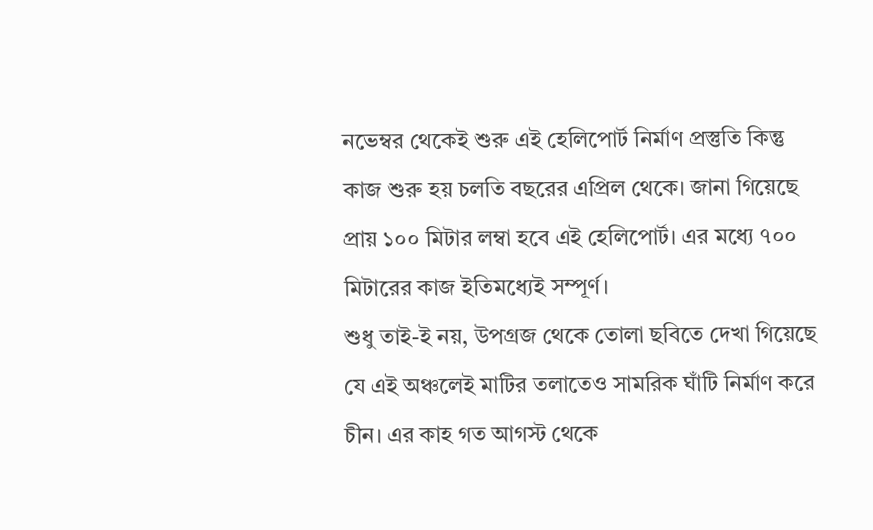নভেম্বর থেকেই শুরু এই হেলিপোর্ট নির্মাণ প্রস্তুতি কিন্তু কাজ শুরু হয় চলতি বছরের এপ্রিল থেকে। জানা গিয়েছে প্রায় ১০০ মিটার লম্বা হবে এই হেলিপোর্ট। এর মধ্যে ৭০০ মিটারের কাজ ইতিমধ্যেই সম্পূর্ণ।
শুধু তাই-ই নয়, উপগ্রজ থেকে তোলা ছবিতে দেখা গিয়েছে যে এই অঞ্চলেই মাটির তলাতেও সামরিক ঘাঁটি নির্মাণ করে চীন। এর কাহ গত আগস্ট থেকে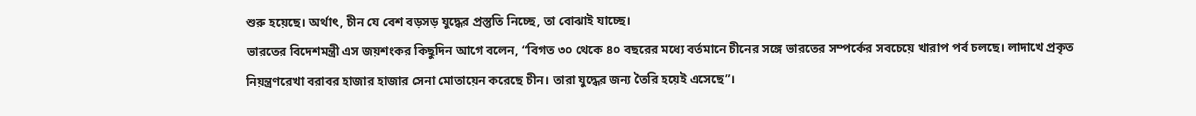শুরু হয়েছে। অর্থাৎ, চীন যে বেশ বড়সড় যুদ্ধের প্রস্তুতি নিচ্ছে, তা বোঝাই যাচ্ছে।
ভারতের বিদেশমন্ত্রী এস জয়শংকর কিছুদিন আগে বলেন, “বিগত ৩০ থেকে ৪০ বছরের মধ্যে বর্তমানে চীনের সঙ্গে ভারতের সম্পর্কের সবচেয়ে খারাপ পর্ব চলছে। লাদাখে প্রকৃত নিয়ন্ত্রণরেখা বরাবর হাজার হাজার সেনা মোতায়েন করেছে চীন। তারা যুদ্ধের জন্য তৈরি হয়েই এসেছে”।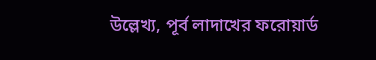উল্লেখ্য, পূর্ব লাদাখের ফরোয়ার্ড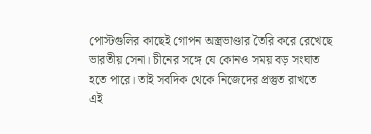পোস্টগুলির কাছেই গোপন অস্ত্রভাণ্ডার তৈরি করে রেখেছে ভারতীয় সেনা। চীনের সঙ্গে যে কোনও সময় বড় সংঘাত হতে পারে। তাই সবদিক থেকে নিজেদের প্রস্তুত রাখতে এই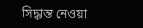সিদ্ধান্ত নেওয়া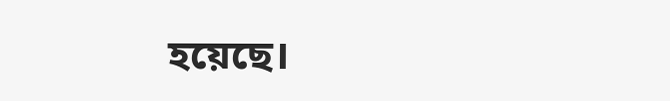হয়েছে।